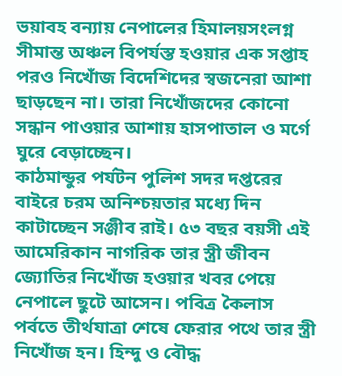ভয়াবহ বন্যায় নেপালের হিমালয়সংলগ্ন সীমান্ত অঞ্চল বিপর্যস্ত হওয়ার এক সপ্তাহ পরও নিখোঁজ বিদেশিদের স্বজনেরা আশা ছাড়ছেন না। তারা নিখোঁজদের কোনো সন্ধান পাওয়ার আশায় হাসপাতাল ও মর্গে ঘুরে বেড়াচ্ছেন।
কাঠমান্ডুর পর্যটন পুলিশ সদর দপ্তরের বাইরে চরম অনিশ্চয়তার মধ্যে দিন কাটাচ্ছেন সঞ্জীব রাই। ৫৩ বছর বয়সী এই আমেরিকান নাগরিক তার স্ত্রী জীবন জ্যোতির নিখোঁজ হওয়ার খবর পেয়ে নেপালে ছুটে আসেন। পবিত্র কৈলাস পর্বতে তীর্থযাত্রা শেষে ফেরার পথে তার স্ত্রী নিখোঁজ হন। হিন্দু ও বৌদ্ধ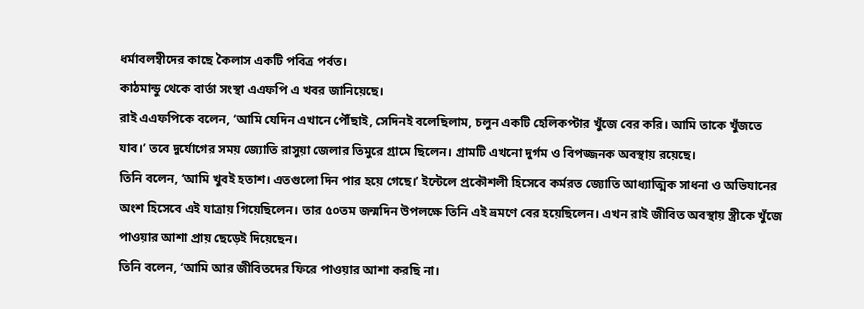ধর্মাবলম্বীদের কাছে কৈলাস একটি পবিত্র পর্বত।
কাঠমান্ডু থেকে বার্তা সংস্থা এএফপি এ খবর জানিয়েছে।
রাই এএফপিকে বলেন, ‘আমি যেদিন এখানে পৌঁছাই, সেদিনই বলেছিলাম, চলুন একটি হেলিকপ্টার খুঁজে বের করি। আমি তাকে খুঁজতে যাব।’ তবে দুর্যোগের সময় জ্যোতি রাসুয়া জেলার তিমুরে গ্রামে ছিলেন। গ্রামটি এখনো দুর্গম ও বিপজ্জনক অবস্থায় রয়েছে।
তিনি বলেন, ‘আমি খুবই হতাশ। এতগুলো দিন পার হয়ে গেছে।’ ইন্টেলে প্রকৌশলী হিসেবে কর্মরত জ্যোতি আধ্যাত্মিক সাধনা ও অভিযানের অংশ হিসেবে এই যাত্রায় গিয়েছিলেন। তার ৫০তম জন্মদিন উপলক্ষে তিনি এই ভ্রমণে বের হয়েছিলেন। এখন রাই জীবিত অবস্থায় স্ত্রীকে খুঁজে পাওয়ার আশা প্রায় ছেড়েই দিয়েছেন।
তিনি বলেন, ‘আমি আর জীবিতদের ফিরে পাওয়ার আশা করছি না।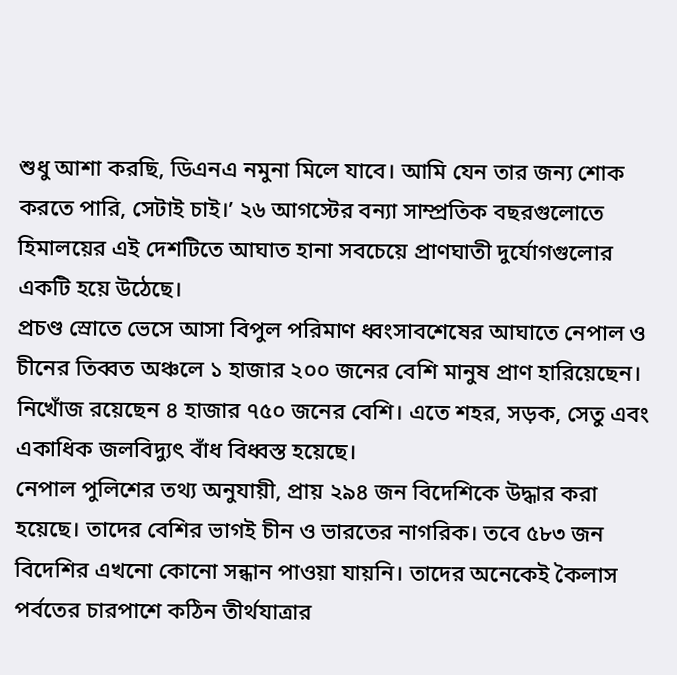শুধু আশা করছি, ডিএনএ নমুনা মিলে যাবে। আমি যেন তার জন্য শোক করতে পারি, সেটাই চাই।’ ২৬ আগস্টের বন্যা সাম্প্রতিক বছরগুলোতে হিমালয়ের এই দেশটিতে আঘাত হানা সবচেয়ে প্রাণঘাতী দুর্যোগগুলোর একটি হয়ে উঠেছে।
প্রচণ্ড স্রোতে ভেসে আসা বিপুল পরিমাণ ধ্বংসাবশেষের আঘাতে নেপাল ও চীনের তিব্বত অঞ্চলে ১ হাজার ২০০ জনের বেশি মানুষ প্রাণ হারিয়েছেন। নিখোঁজ রয়েছেন ৪ হাজার ৭৫০ জনের বেশি। এতে শহর, সড়ক, সেতু এবং একাধিক জলবিদ্যুৎ বাঁধ বিধ্বস্ত হয়েছে।
নেপাল পুলিশের তথ্য অনুযায়ী, প্রায় ২৯৪ জন বিদেশিকে উদ্ধার করা হয়েছে। তাদের বেশির ভাগই চীন ও ভারতের নাগরিক। তবে ৫৮৩ জন বিদেশির এখনো কোনো সন্ধান পাওয়া যায়নি। তাদের অনেকেই কৈলাস পর্বতের চারপাশে কঠিন তীর্থযাত্রার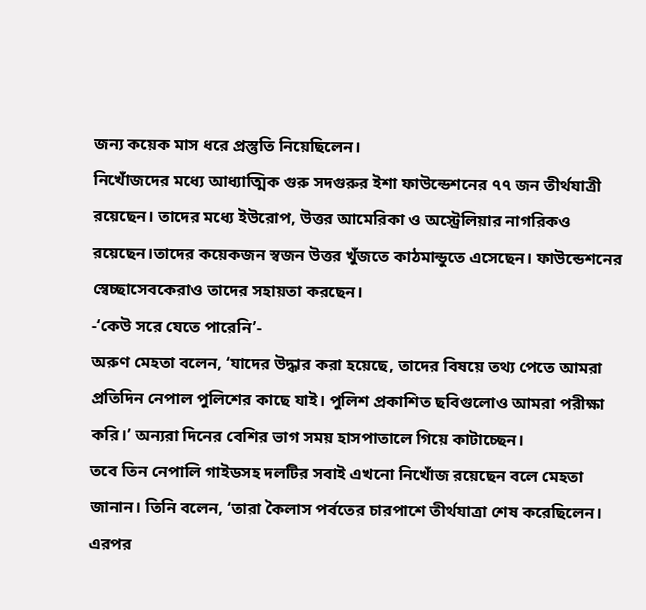জন্য কয়েক মাস ধরে প্রস্তুতি নিয়েছিলেন।
নিখোঁজদের মধ্যে আধ্যাত্মিক গুরু সদগুরুর ইশা ফাউন্ডেশনের ৭৭ জন তীর্থযাত্রী রয়েছেন। তাদের মধ্যে ইউরোপ, উত্তর আমেরিকা ও অস্ট্রেলিয়ার নাগরিকও রয়েছেন।তাদের কয়েকজন স্বজন উত্তর খুঁজতে কাঠমান্ডুতে এসেছেন। ফাউন্ডেশনের স্বেচ্ছাসেবকেরাও তাদের সহায়তা করছেন।
-‘কেউ সরে যেতে পারেনি’-
অরুণ মেহতা বলেন, ‘যাদের উদ্ধার করা হয়েছে, তাদের বিষয়ে তথ্য পেতে আমরা প্রতিদিন নেপাল পুলিশের কাছে যাই। পুলিশ প্রকাশিত ছবিগুলোও আমরা পরীক্ষা করি।’ অন্যরা দিনের বেশির ভাগ সময় হাসপাতালে গিয়ে কাটাচ্ছেন।
তবে তিন নেপালি গাইডসহ দলটির সবাই এখনো নিখোঁজ রয়েছেন বলে মেহতা জানান। তিনি বলেন, ‘তারা কৈলাস পর্বতের চারপাশে তীর্থযাত্রা শেষ করেছিলেন। এরপর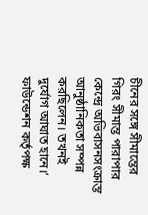চীনের সঙ্গে সীমান্তের গিরং সীমান্ত পারাপার কেন্দ্রে অভিবাসনসংক্রান্ত আনুষ্ঠানিকতা সম্পন্ন করছিলেন। তখনই দুর্যোগ আঘাত হানে।’
ফাউন্ডেশন কর্তৃপক্ষ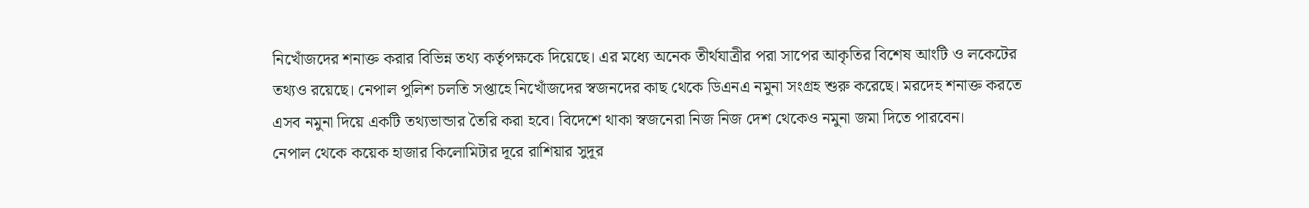নিখোঁজদের শনাক্ত করার বিভিন্ন তথ্য কর্তৃপক্ষকে দিয়েছে। এর মধ্যে অনেক তীর্থযাত্রীর পরা সাপের আকৃতির বিশেষ আংটি ও লকেটের তথ্যও রয়েছে। নেপাল পুলিশ চলতি সপ্তাহে নিখোঁজদের স্বজনদের কাছ থেকে ডিএনএ নমুনা সংগ্রহ শুরু করেছে। মরদেহ শনাক্ত করতে এসব নমুনা দিয়ে একটি তথ্যভান্ডার তৈরি করা হবে। বিদেশে থাকা স্বজনেরা নিজ নিজ দেশ থেকেও নমুনা জমা দিতে পারবেন।
নেপাল থেকে কয়েক হাজার কিলোমিটার দূরে রাশিয়ার সুদূর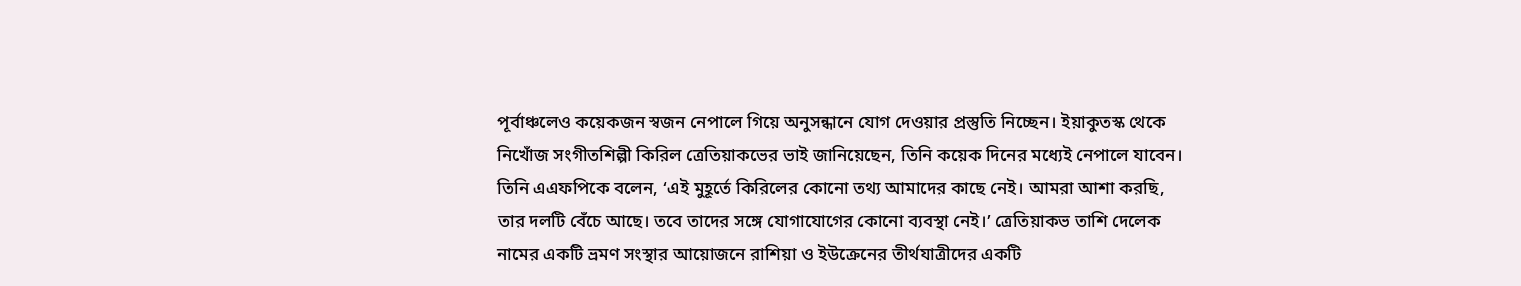পূর্বাঞ্চলেও কয়েকজন স্বজন নেপালে গিয়ে অনুসন্ধানে যোগ দেওয়ার প্রস্তুতি নিচ্ছেন। ইয়াকুতস্ক থেকে নিখোঁজ সংগীতশিল্পী কিরিল ত্রেতিয়াকভের ভাই জানিয়েছেন, তিনি কয়েক দিনের মধ্যেই নেপালে যাবেন।
তিনি এএফপিকে বলেন, ‘এই মুহূর্তে কিরিলের কোনো তথ্য আমাদের কাছে নেই। আমরা আশা করছি, তার দলটি বেঁচে আছে। তবে তাদের সঙ্গে যোগাযোগের কোনো ব্যবস্থা নেই।’ ত্রেতিয়াকভ তাশি দেলেক নামের একটি ভ্রমণ সংস্থার আয়োজনে রাশিয়া ও ইউক্রেনের তীর্থযাত্রীদের একটি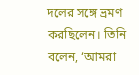দলের সঙ্গে ভ্রমণ করছিলেন। তিনি বলেন, ‘আমরা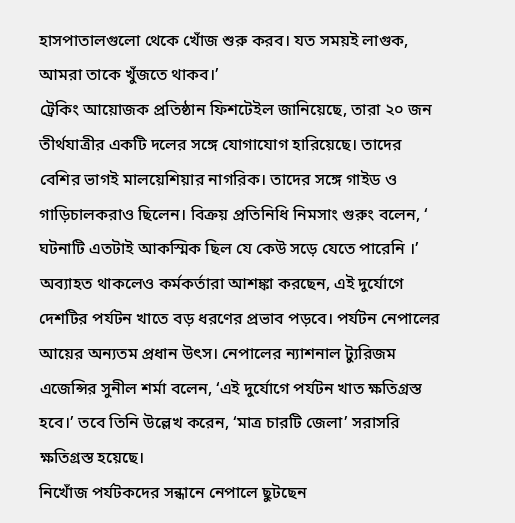হাসপাতালগুলো থেকে খোঁজ শুরু করব। যত সময়ই লাগুক, আমরা তাকে খুঁজতে থাকব।’
ট্রেকিং আয়োজক প্রতিষ্ঠান ফিশটেইল জানিয়েছে, তারা ২০ জন তীর্থযাত্রীর একটি দলের সঙ্গে যোগাযোগ হারিয়েছে। তাদের বেশির ভাগই মালয়েশিয়ার নাগরিক। তাদের সঙ্গে গাইড ও গাড়িচালকরাও ছিলেন। বিক্রয় প্রতিনিধি নিমসাং গুরুং বলেন, ‘ ঘটনাটি এতটাই আকস্মিক ছিল যে কেউ সড়ে যেতে পারেনি ।’
অব্যাহত থাকলেও কর্মকর্তারা আশঙ্কা করছেন, এই দুর্যোগে দেশটির পর্যটন খাতে বড় ধরণের প্রভাব পড়বে। পর্যটন নেপালের আয়ের অন্যতম প্রধান উৎস। নেপালের ন্যাশনাল ট্যুরিজম এজেন্সির সুনীল শর্মা বলেন, ‘এই দুর্যোগে পর্যটন খাত ক্ষতিগ্রস্ত হবে।’ তবে তিনি উল্লেখ করেন, ‘মাত্র চারটি জেলা’ সরাসরি ক্ষতিগ্রস্ত হয়েছে।
নিখোঁজ পর্যটকদের সন্ধানে নেপালে ছুটছেন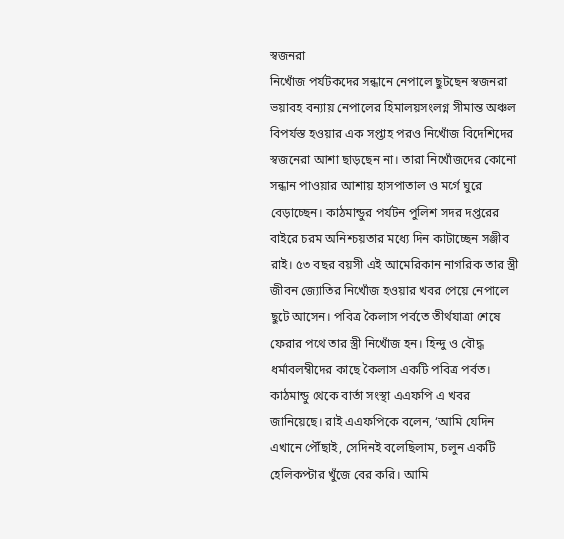স্বজনরা
নিখোঁজ পর্যটকদের সন্ধানে নেপালে ছুটছেন স্বজনরা
ভয়াবহ বন্যায় নেপালের হিমালয়সংলগ্ন সীমান্ত অঞ্চল বিপর্যস্ত হওয়ার এক সপ্তাহ পরও নিখোঁজ বিদেশিদের স্বজনেরা আশা ছাড়ছেন না। তারা নিখোঁজদের কোনো সন্ধান পাওয়ার আশায় হাসপাতাল ও মর্গে ঘুরে বেড়াচ্ছেন। কাঠমান্ডুর পর্যটন পুলিশ সদর দপ্তরের বাইরে চরম অনিশ্চয়তার মধ্যে দিন কাটাচ্ছেন সঞ্জীব রাই। ৫৩ বছর বয়সী এই আমেরিকান নাগরিক তার স্ত্রী জীবন জ্যোতির নিখোঁজ হওয়ার খবর পেয়ে নেপালে ছুটে আসেন। পবিত্র কৈলাস পর্বতে তীর্থযাত্রা শেষে ফেরার পথে তার স্ত্রী নিখোঁজ হন। হিন্দু ও বৌদ্ধ ধর্মাবলম্বীদের কাছে কৈলাস একটি পবিত্র পর্বত। কাঠমান্ডু থেকে বার্তা সংস্থা এএফপি এ খবর জানিয়েছে। রাই এএফপিকে বলেন, ‘আমি যেদিন এখানে পৌঁছাই, সেদিনই বলেছিলাম, চলুন একটি হেলিকপ্টার খুঁজে বের করি। আমি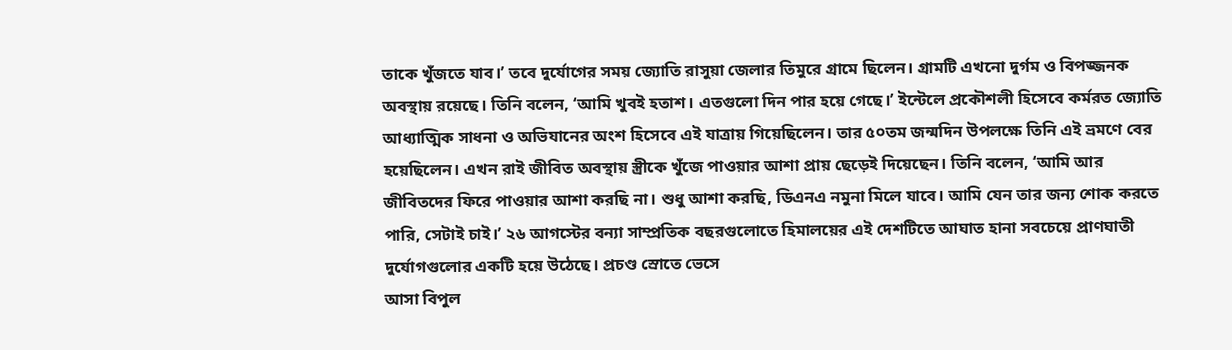তাকে খুঁজতে যাব।’ তবে দুর্যোগের সময় জ্যোতি রাসুয়া জেলার তিমুরে গ্রামে ছিলেন। গ্রামটি এখনো দুর্গম ও বিপজ্জনক অবস্থায় রয়েছে। তিনি বলেন, ‘আমি খুবই হতাশ। এতগুলো দিন পার হয়ে গেছে।’ ইন্টেলে প্রকৌশলী হিসেবে কর্মরত জ্যোতি আধ্যাত্মিক সাধনা ও অভিযানের অংশ হিসেবে এই যাত্রায় গিয়েছিলেন। তার ৫০তম জন্মদিন উপলক্ষে তিনি এই ভ্রমণে বের হয়েছিলেন। এখন রাই জীবিত অবস্থায় স্ত্রীকে খুঁজে পাওয়ার আশা প্রায় ছেড়েই দিয়েছেন। তিনি বলেন, ‘আমি আর জীবিতদের ফিরে পাওয়ার আশা করছি না। শুধু আশা করছি, ডিএনএ নমুনা মিলে যাবে। আমি যেন তার জন্য শোক করতে পারি, সেটাই চাই।’ ২৬ আগস্টের বন্যা সাম্প্রতিক বছরগুলোতে হিমালয়ের এই দেশটিতে আঘাত হানা সবচেয়ে প্রাণঘাতী দুর্যোগগুলোর একটি হয়ে উঠেছে। প্রচণ্ড স্রোতে ভেসে
আসা বিপুল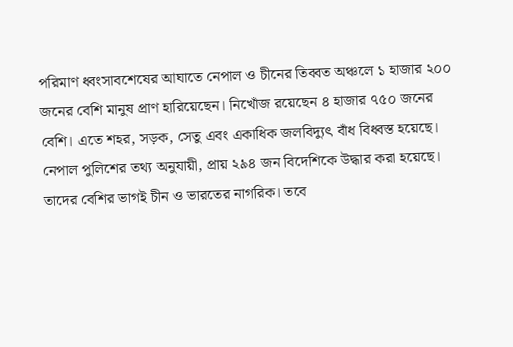পরিমাণ ধ্বংসাবশেষের আঘাতে নেপাল ও চীনের তিব্বত অঞ্চলে ১ হাজার ২০০ জনের বেশি মানুষ প্রাণ হারিয়েছেন। নিখোঁজ রয়েছেন ৪ হাজার ৭৫০ জনের বেশি। এতে শহর, সড়ক, সেতু এবং একাধিক জলবিদ্যুৎ বাঁধ বিধ্বস্ত হয়েছে। নেপাল পুলিশের তথ্য অনুযায়ী, প্রায় ২৯৪ জন বিদেশিকে উদ্ধার করা হয়েছে। তাদের বেশির ভাগই চীন ও ভারতের নাগরিক। তবে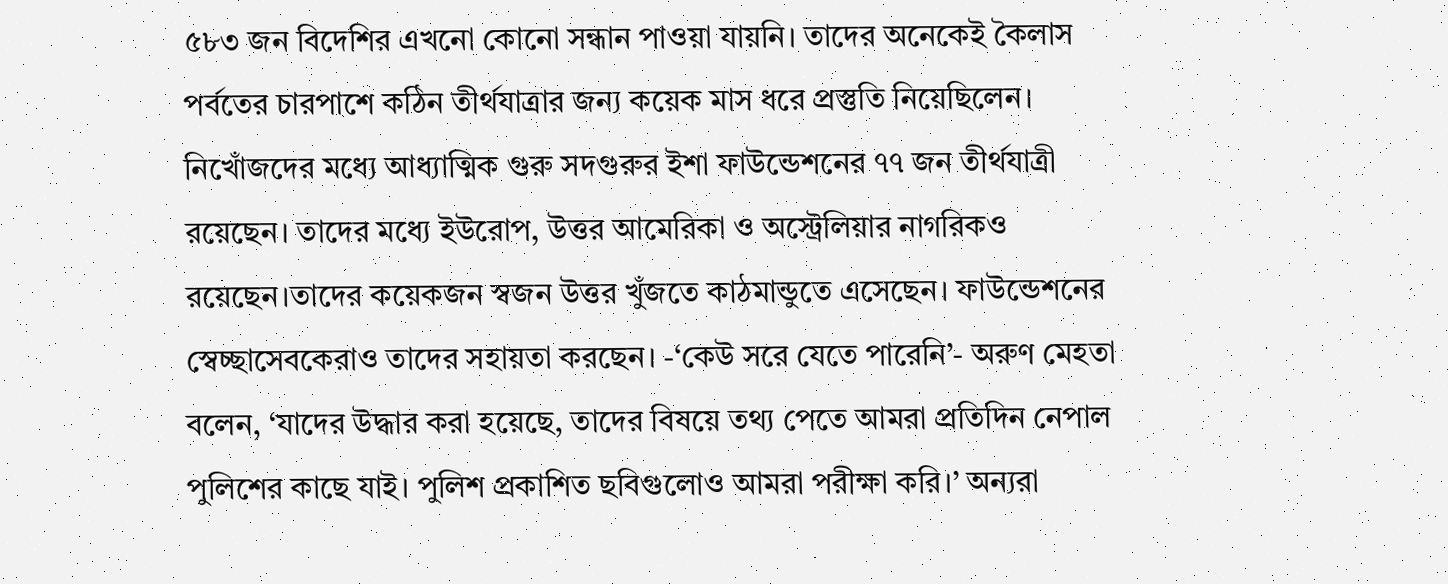৫৮৩ জন বিদেশির এখনো কোনো সন্ধান পাওয়া যায়নি। তাদের অনেকেই কৈলাস পর্বতের চারপাশে কঠিন তীর্থযাত্রার জন্য কয়েক মাস ধরে প্রস্তুতি নিয়েছিলেন। নিখোঁজদের মধ্যে আধ্যাত্মিক গুরু সদগুরুর ইশা ফাউন্ডেশনের ৭৭ জন তীর্থযাত্রী রয়েছেন। তাদের মধ্যে ইউরোপ, উত্তর আমেরিকা ও অস্ট্রেলিয়ার নাগরিকও রয়েছেন।তাদের কয়েকজন স্বজন উত্তর খুঁজতে কাঠমান্ডুতে এসেছেন। ফাউন্ডেশনের স্বেচ্ছাসেবকেরাও তাদের সহায়তা করছেন। -‘কেউ সরে যেতে পারেনি’- অরুণ মেহতা বলেন, ‘যাদের উদ্ধার করা হয়েছে, তাদের বিষয়ে তথ্য পেতে আমরা প্রতিদিন নেপাল পুলিশের কাছে যাই। পুলিশ প্রকাশিত ছবিগুলোও আমরা পরীক্ষা করি।’ অন্যরা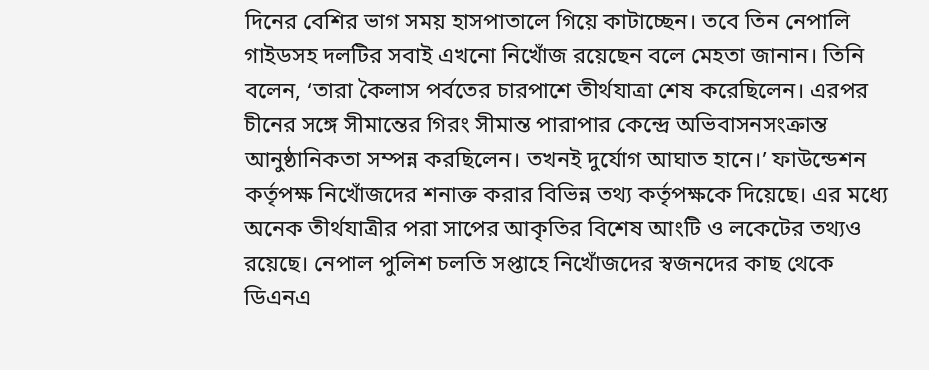দিনের বেশির ভাগ সময় হাসপাতালে গিয়ে কাটাচ্ছেন। তবে তিন নেপালি গাইডসহ দলটির সবাই এখনো নিখোঁজ রয়েছেন বলে মেহতা জানান। তিনি বলেন, ‘তারা কৈলাস পর্বতের চারপাশে তীর্থযাত্রা শেষ করেছিলেন। এরপর চীনের সঙ্গে সীমান্তের গিরং সীমান্ত পারাপার কেন্দ্রে অভিবাসনসংক্রান্ত আনুষ্ঠানিকতা সম্পন্ন করছিলেন। তখনই দুর্যোগ আঘাত হানে।’ ফাউন্ডেশন কর্তৃপক্ষ নিখোঁজদের শনাক্ত করার বিভিন্ন তথ্য কর্তৃপক্ষকে দিয়েছে। এর মধ্যে অনেক তীর্থযাত্রীর পরা সাপের আকৃতির বিশেষ আংটি ও লকেটের তথ্যও রয়েছে। নেপাল পুলিশ চলতি সপ্তাহে নিখোঁজদের স্বজনদের কাছ থেকে ডিএনএ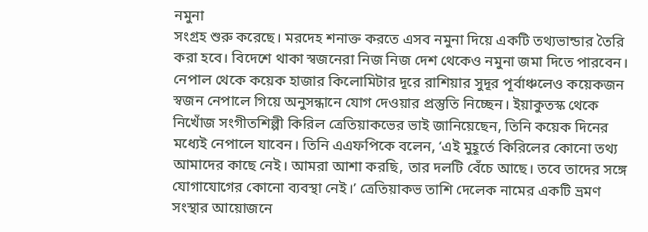নমুনা
সংগ্রহ শুরু করেছে। মরদেহ শনাক্ত করতে এসব নমুনা দিয়ে একটি তথ্যভান্ডার তৈরি করা হবে। বিদেশে থাকা স্বজনেরা নিজ নিজ দেশ থেকেও নমুনা জমা দিতে পারবেন। নেপাল থেকে কয়েক হাজার কিলোমিটার দূরে রাশিয়ার সুদূর পূর্বাঞ্চলেও কয়েকজন স্বজন নেপালে গিয়ে অনুসন্ধানে যোগ দেওয়ার প্রস্তুতি নিচ্ছেন। ইয়াকুতস্ক থেকে নিখোঁজ সংগীতশিল্পী কিরিল ত্রেতিয়াকভের ভাই জানিয়েছেন, তিনি কয়েক দিনের মধ্যেই নেপালে যাবেন। তিনি এএফপিকে বলেন, ‘এই মুহূর্তে কিরিলের কোনো তথ্য আমাদের কাছে নেই। আমরা আশা করছি, তার দলটি বেঁচে আছে। তবে তাদের সঙ্গে যোগাযোগের কোনো ব্যবস্থা নেই।’ ত্রেতিয়াকভ তাশি দেলেক নামের একটি ভ্রমণ সংস্থার আয়োজনে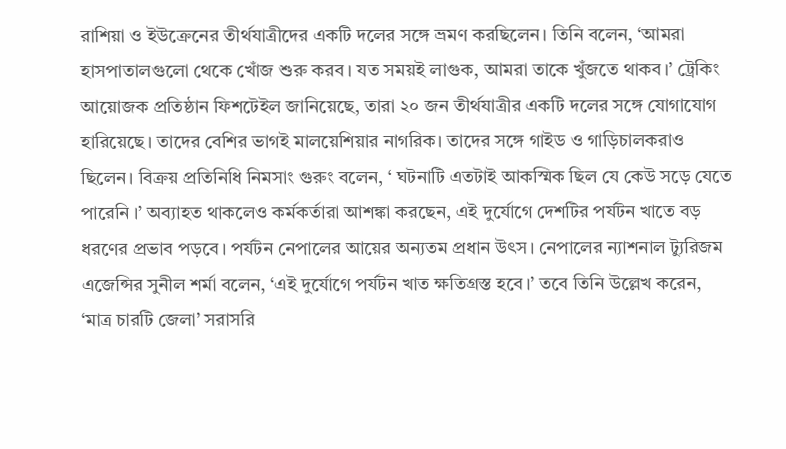রাশিয়া ও ইউক্রেনের তীর্থযাত্রীদের একটি দলের সঙ্গে ভ্রমণ করছিলেন। তিনি বলেন, ‘আমরা হাসপাতালগুলো থেকে খোঁজ শুরু করব। যত সময়ই লাগুক, আমরা তাকে খুঁজতে থাকব।’ ট্রেকিং আয়োজক প্রতিষ্ঠান ফিশটেইল জানিয়েছে, তারা ২০ জন তীর্থযাত্রীর একটি দলের সঙ্গে যোগাযোগ হারিয়েছে। তাদের বেশির ভাগই মালয়েশিয়ার নাগরিক। তাদের সঙ্গে গাইড ও গাড়িচালকরাও ছিলেন। বিক্রয় প্রতিনিধি নিমসাং গুরুং বলেন, ‘ ঘটনাটি এতটাই আকস্মিক ছিল যে কেউ সড়ে যেতে পারেনি ।’ অব্যাহত থাকলেও কর্মকর্তারা আশঙ্কা করছেন, এই দুর্যোগে দেশটির পর্যটন খাতে বড় ধরণের প্রভাব পড়বে। পর্যটন নেপালের আয়ের অন্যতম প্রধান উৎস। নেপালের ন্যাশনাল ট্যুরিজম এজেন্সির সুনীল শর্মা বলেন, ‘এই দুর্যোগে পর্যটন খাত ক্ষতিগ্রস্ত হবে।’ তবে তিনি উল্লেখ করেন, ‘মাত্র চারটি জেলা’ সরাসরি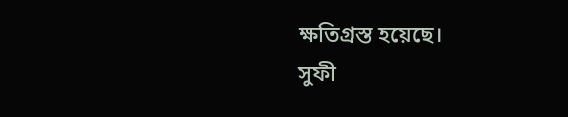ক্ষতিগ্রস্ত হয়েছে।
সুফী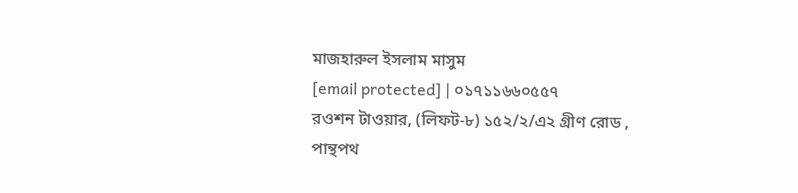মাজহারুল ইসলাম মাসুম
[email protected] | ০১৭১১৬৬০৫৫৭
রওশন টাওয়ার, (লিফট-৮) ১৫২/২/এ২ গ্রীণ রোড ,
পান্থপথ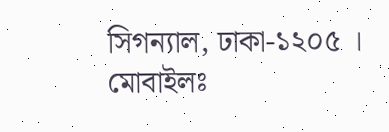সিগন্যাল, ঢাকা-১২০৫ ।
মোবাইলঃ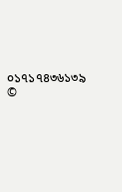০১৭১৭৪৩৬১৩৯
©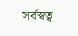সর্বস্বত্ব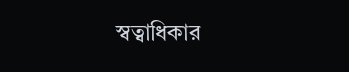স্বত্বাধিকার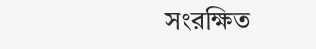সংরক্ষিত